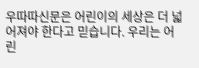우따따신문은 어린이의 세상은 더 넓어져야 한다고 믿습니다. 우리는 어린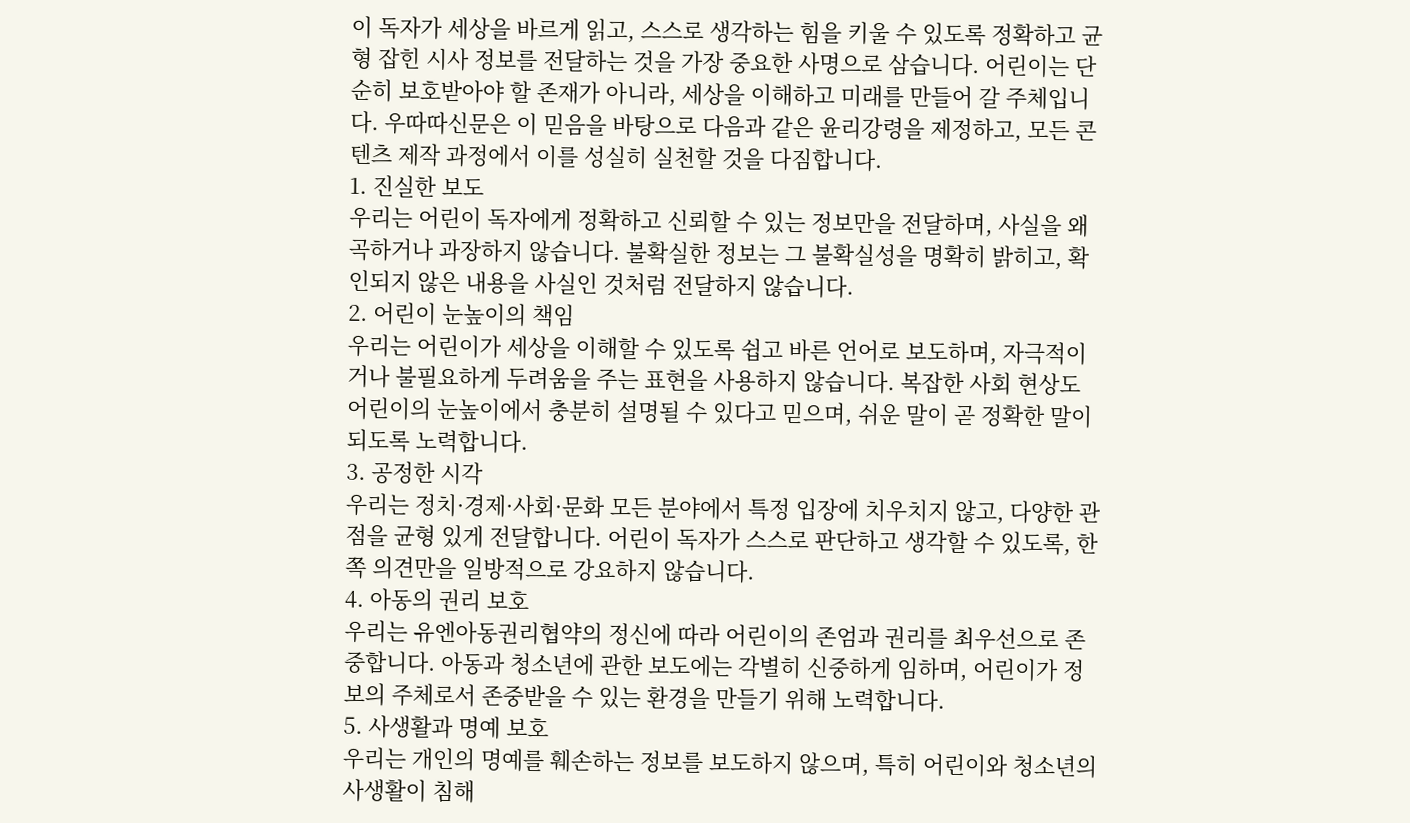이 독자가 세상을 바르게 읽고, 스스로 생각하는 힘을 키울 수 있도록 정확하고 균형 잡힌 시사 정보를 전달하는 것을 가장 중요한 사명으로 삼습니다. 어린이는 단순히 보호받아야 할 존재가 아니라, 세상을 이해하고 미래를 만들어 갈 주체입니다. 우따따신문은 이 믿음을 바탕으로 다음과 같은 윤리강령을 제정하고, 모든 콘텐츠 제작 과정에서 이를 성실히 실천할 것을 다짐합니다.
1. 진실한 보도
우리는 어린이 독자에게 정확하고 신뢰할 수 있는 정보만을 전달하며, 사실을 왜곡하거나 과장하지 않습니다. 불확실한 정보는 그 불확실성을 명확히 밝히고, 확인되지 않은 내용을 사실인 것처럼 전달하지 않습니다.
2. 어린이 눈높이의 책임
우리는 어린이가 세상을 이해할 수 있도록 쉽고 바른 언어로 보도하며, 자극적이거나 불필요하게 두려움을 주는 표현을 사용하지 않습니다. 복잡한 사회 현상도 어린이의 눈높이에서 충분히 설명될 수 있다고 믿으며, 쉬운 말이 곧 정확한 말이 되도록 노력합니다.
3. 공정한 시각
우리는 정치·경제·사회·문화 모든 분야에서 특정 입장에 치우치지 않고, 다양한 관점을 균형 있게 전달합니다. 어린이 독자가 스스로 판단하고 생각할 수 있도록, 한쪽 의견만을 일방적으로 강요하지 않습니다.
4. 아동의 권리 보호
우리는 유엔아동권리협약의 정신에 따라 어린이의 존엄과 권리를 최우선으로 존중합니다. 아동과 청소년에 관한 보도에는 각별히 신중하게 임하며, 어린이가 정보의 주체로서 존중받을 수 있는 환경을 만들기 위해 노력합니다.
5. 사생활과 명예 보호
우리는 개인의 명예를 훼손하는 정보를 보도하지 않으며, 특히 어린이와 청소년의 사생활이 침해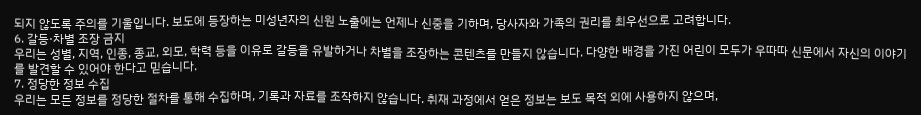되지 않도록 주의를 기울입니다. 보도에 등장하는 미성년자의 신원 노출에는 언제나 신중을 기하며, 당사자와 가족의 권리를 최우선으로 고려합니다.
6. 갈등·차별 조장 금지
우리는 성별, 지역, 인종, 종교, 외모, 학력 등을 이유로 갈등을 유발하거나 차별을 조장하는 콘텐츠를 만들지 않습니다. 다양한 배경을 가진 어린이 모두가 우따따 신문에서 자신의 이야기를 발견할 수 있어야 한다고 믿습니다.
7. 정당한 정보 수집
우리는 모든 정보를 정당한 절차를 통해 수집하며, 기록과 자료를 조작하지 않습니다. 취재 과정에서 얻은 정보는 보도 목적 외에 사용하지 않으며,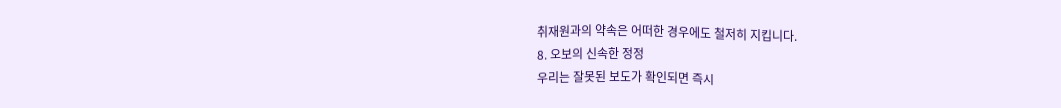취재원과의 약속은 어떠한 경우에도 철저히 지킵니다.
8. 오보의 신속한 정정
우리는 잘못된 보도가 확인되면 즉시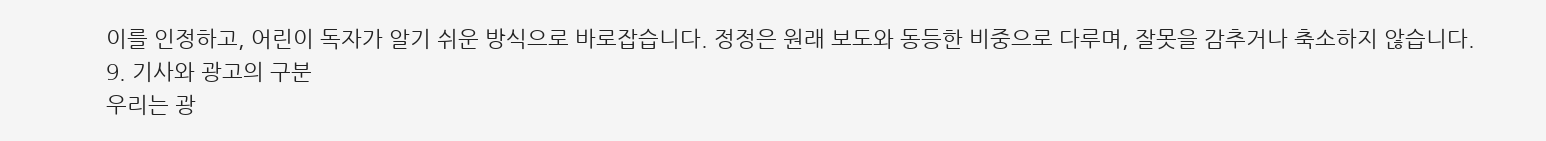이를 인정하고, 어린이 독자가 알기 쉬운 방식으로 바로잡습니다. 정정은 원래 보도와 동등한 비중으로 다루며, 잘못을 감추거나 축소하지 않습니다.
9. 기사와 광고의 구분
우리는 광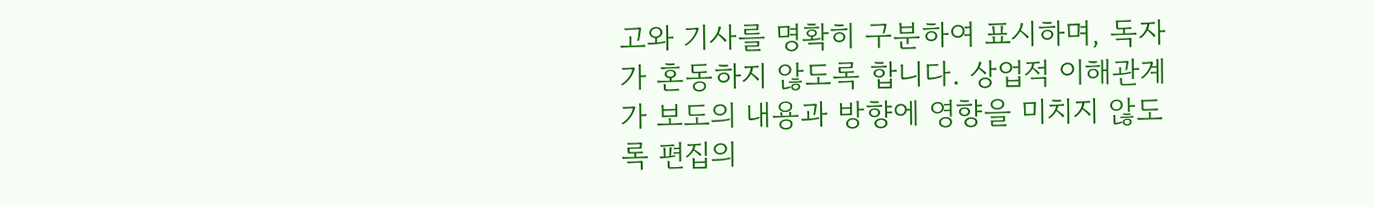고와 기사를 명확히 구분하여 표시하며, 독자가 혼동하지 않도록 합니다. 상업적 이해관계가 보도의 내용과 방향에 영향을 미치지 않도록 편집의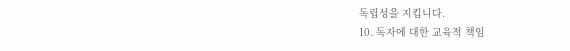독립성을 지킵니다.
10. 독자에 대한 교육적 책임